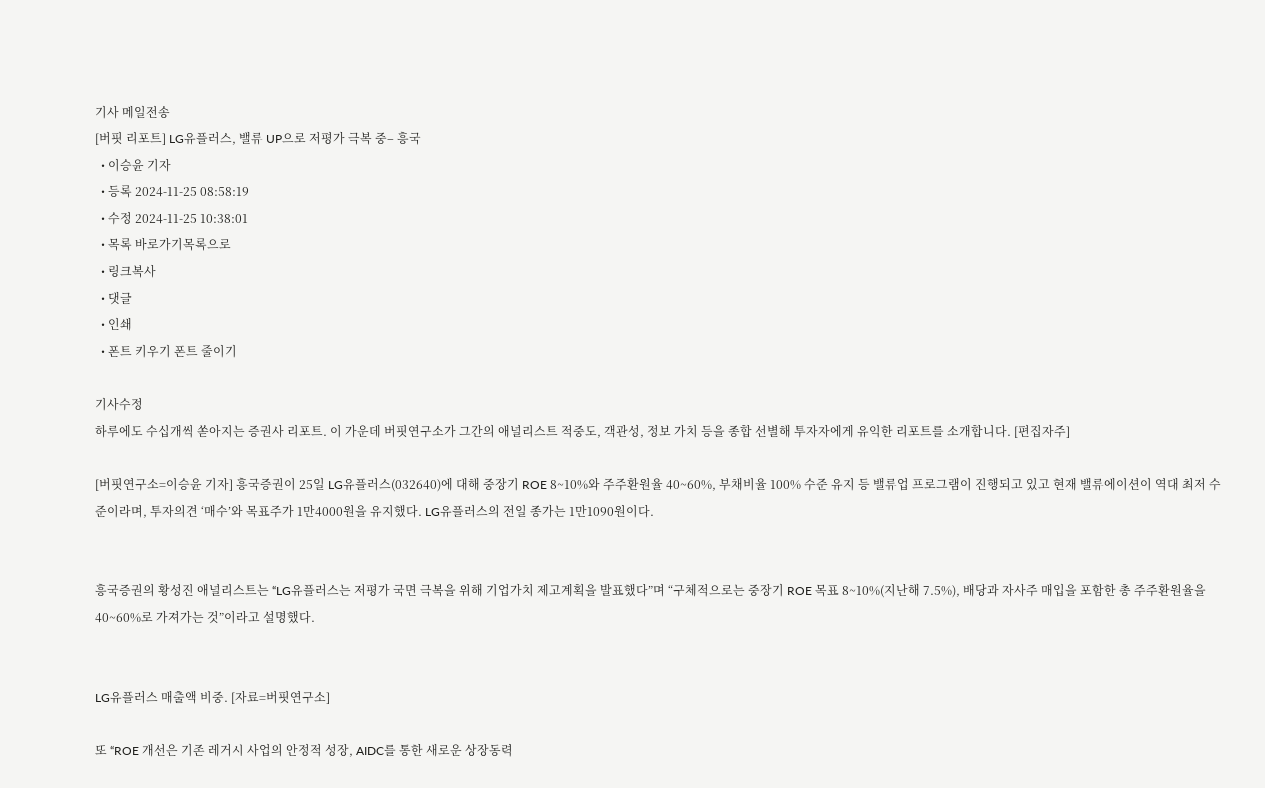기사 메일전송
[버핏 리포트] LG유플러스, 밸류 UP으로 저평가 극복 중– 흥국
  • 이승윤 기자
  • 등록 2024-11-25 08:58:19
  • 수정 2024-11-25 10:38:01
  • 목록 바로가기목록으로
  • 링크복사
  • 댓글
  • 인쇄
  • 폰트 키우기 폰트 줄이기

기사수정
하루에도 수십개씩 쏟아지는 증권사 리포트. 이 가운데 버핏연구소가 그간의 애널리스트 적중도, 객관성, 정보 가치 등을 종합 선별해 투자자에게 유익한 리포트를 소개합니다. [편집자주]

[버핏연구소=이승윤 기자] 흥국증권이 25일 LG유플러스(032640)에 대해 중장기 ROE 8~10%와 주주환원율 40~60%, 부채비율 100% 수준 유지 등 밸류업 프로그램이 진행되고 있고 현재 밸류에이션이 역대 최저 수준이라며, 투자의견 ‘매수’와 목표주가 1만4000원을 유지했다. LG유플러스의 전일 종가는 1만1090원이다.


흥국증권의 황성진 애널리스트는 “LG유플러스는 저평가 국면 극복을 위해 기업가치 제고계획을 발표했다”며 “구체적으로는 중장기 ROE 목표 8~10%(지난해 7.5%), 배당과 자사주 매입을 포함한 총 주주환원율을 40~60%로 가져가는 것”이라고 설명했다.


LG유플러스 매출액 비중. [자료=버핏연구소]

또 “ROE 개선은 기존 레거시 사업의 안정적 성장, AIDC를 통한 새로운 상장동력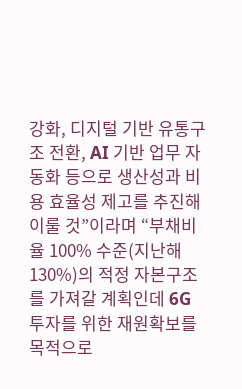강화, 디지털 기반 유통구조 전환, AI 기반 업무 자동화 등으로 생산성과 비용 효율성 제고를 추진해 이룰 것”이라며 “부채비율 100% 수준(지난해 130%)의 적정 자본구조를 가져갈 계획인데 6G 투자를 위한 재원확보를 목적으로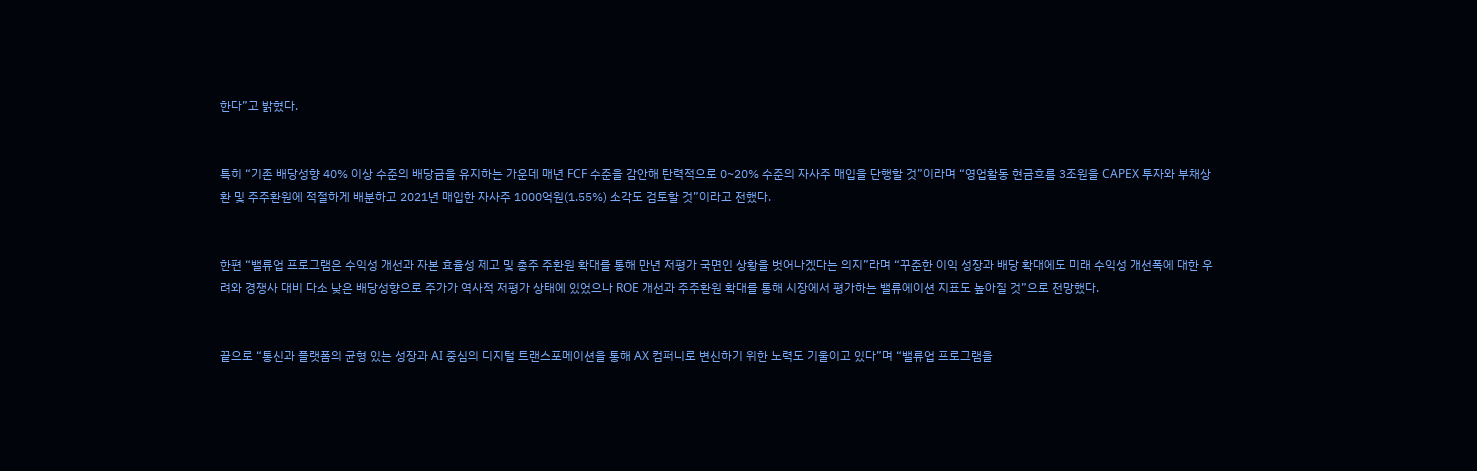한다”고 밝혔다.


특히 “기존 배당성향 40% 이상 수준의 배당금을 유지하는 가운데 매년 FCF 수준을 감안해 탄력적으로 0~20% 수준의 자사주 매입을 단행할 것”이라며 “영업활동 현금흐름 3조원을 CAPEX 투자와 부채상환 및 주주환원에 적절하게 배분하고 2021년 매입한 자사주 1000억원(1.55%) 소각도 검토할 것”이라고 전했다.


한편 “밸류업 프로그램은 수익성 개선과 자본 효율성 제고 및 총주 주환원 확대를 통해 만년 저평가 국면인 상황을 벗어나겠다는 의지”라며 “꾸준한 이익 성장과 배당 확대에도 미래 수익성 개선폭에 대한 우려와 경쟁사 대비 다소 낮은 배당성향으로 주가가 역사적 저평가 상태에 있었으나 ROE 개선과 주주환원 확대를 통해 시장에서 평가하는 밸류에이션 지표도 높아질 것”으로 전망했다.


끝으로 “통신과 플랫폼의 균형 있는 성장과 AI 중심의 디지털 트랜스포메이션을 통해 AX 컴퍼니로 변신하기 위한 노력도 기울이고 있다”며 “밸류업 프로그램을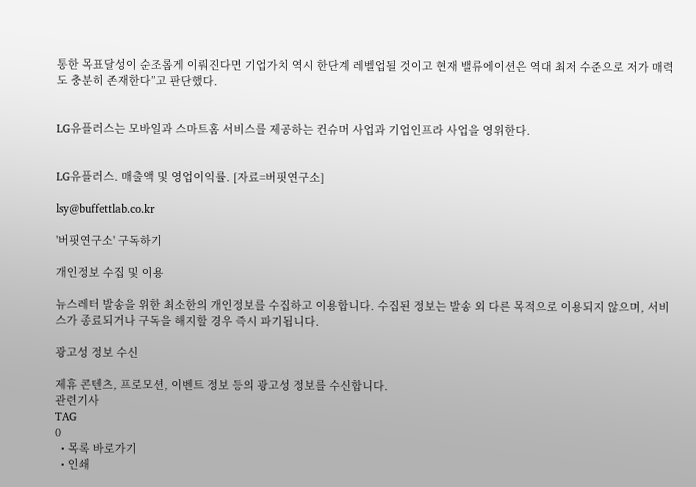통한 목표달성이 순조롭게 이뤄진다면 기업가치 역시 한단계 레벨업될 것이고 현재 밸류에이션은 역대 최저 수준으로 저가 매력도 충분히 존재한다”고 판단했다.


LG유플러스는 모바일과 스마트홈 서비스를 제공하는 컨슈머 사업과 기업인프라 사업을 영위한다.


LG유플러스. 매출액 및 영업이익률. [자료=버핏연구소]

lsy@buffettlab.co.kr

'버핏연구소' 구독하기

개인정보 수집 및 이용

뉴스레터 발송을 위한 최소한의 개인정보를 수집하고 이용합니다. 수집된 정보는 발송 외 다른 목적으로 이용되지 않으며, 서비스가 종료되거나 구독을 해지할 경우 즉시 파기됩니다.

광고성 정보 수신

제휴 콘텐츠, 프로모션, 이벤트 정보 등의 광고성 정보를 수신합니다.
관련기사
TAG
0
  • 목록 바로가기
  • 인쇄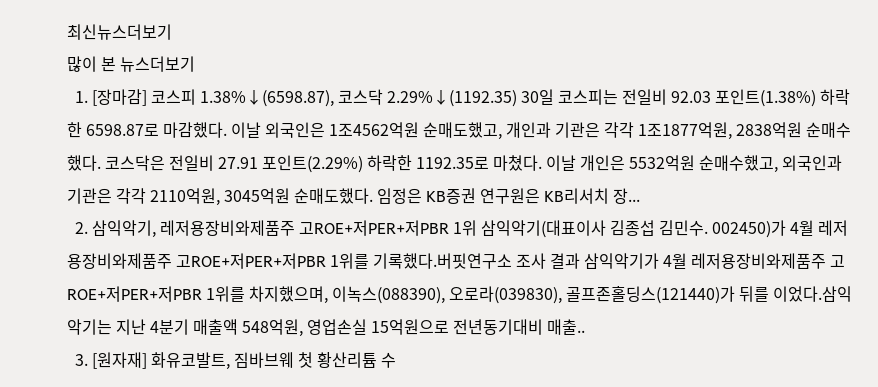최신뉴스더보기
많이 본 뉴스더보기
  1. [장마감] 코스피 1.38%↓(6598.87), 코스닥 2.29%↓(1192.35) 30일 코스피는 전일비 92.03 포인트(1.38%) 하락한 6598.87로 마감했다. 이날 외국인은 1조4562억원 순매도했고, 개인과 기관은 각각 1조1877억원, 2838억원 순매수했다. 코스닥은 전일비 27.91 포인트(2.29%) 하락한 1192.35로 마쳤다. 이날 개인은 5532억원 순매수했고, 외국인과 기관은 각각 2110억원, 3045억원 순매도했다. 임정은 KB증권 연구원은 KB리서치 장...
  2. 삼익악기, 레저용장비와제품주 고ROE+저PER+저PBR 1위 삼익악기(대표이사 김종섭 김민수. 002450)가 4월 레저용장비와제품주 고ROE+저PER+저PBR 1위를 기록했다.버핏연구소 조사 결과 삼익악기가 4월 레저용장비와제품주 고ROE+저PER+저PBR 1위를 차지했으며, 이녹스(088390), 오로라(039830), 골프존홀딩스(121440)가 뒤를 이었다.삼익악기는 지난 4분기 매출액 548억원, 영업손실 15억원으로 전년동기대비 매출..
  3. [원자재] 화유코발트, 짐바브웨 첫 황산리튬 수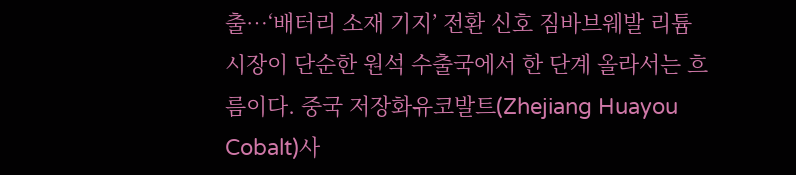출…‘배터리 소재 기지’ 전환 신호 짐바브웨발 리튬 시장이 단순한 원석 수출국에서 한 단계 올라서는 흐름이다. 중국 저장화유코발트(Zhejiang Huayou Cobalt)사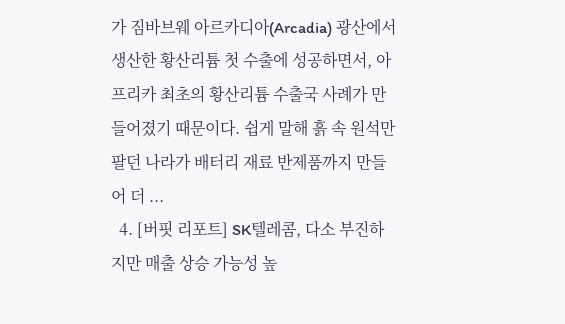가 짐바브웨 아르카디아(Arcadia) 광산에서 생산한 황산리튬 첫 수출에 성공하면서, 아프리카 최초의 황산리튬 수출국 사례가 만들어졌기 때문이다. 쉽게 말해 흙 속 원석만 팔던 나라가 배터리 재료 반제품까지 만들어 더 ...
  4. [버핏 리포트] SK텔레콤, 다소 부진하지만 매출 상승 가능성 높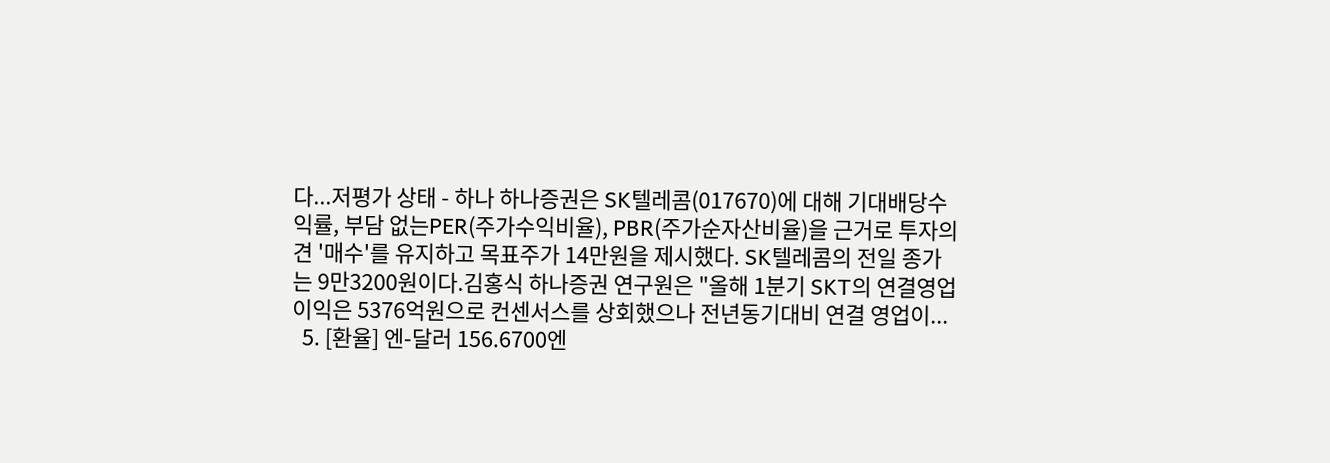다...저평가 상태 - 하나 하나증권은 SK텔레콤(017670)에 대해 기대배당수익률, 부담 없는PER(주가수익비율), PBR(주가순자산비율)을 근거로 투자의견 '매수'를 유지하고 목표주가 14만원을 제시했다. SK텔레콤의 전일 종가는 9만3200원이다.김홍식 하나증권 연구원은 "올해 1분기 SKT의 연결영업이익은 5376억원으로 컨센서스를 상회했으나 전년동기대비 연결 영업이...
  5. [환율] 엔-달러 156.6700엔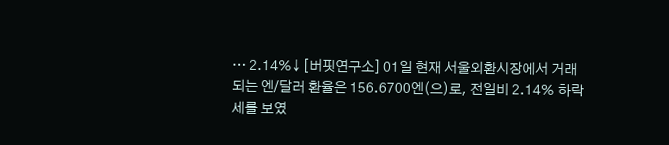… 2.14%↓ [버핏연구소] 01일 현재 서울외환시장에서 거래되는 엔/달러 환율은 156.6700엔(으)로, 전일비 2.14% 하락세를 보였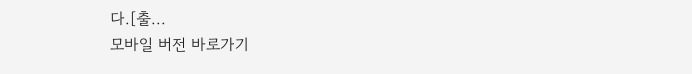다.[출...
모바일 버전 바로가기